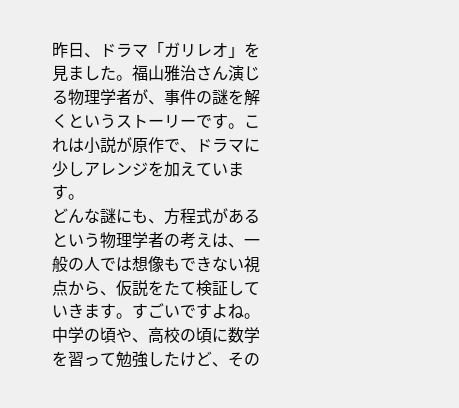昨日、ドラマ「ガリレオ」を見ました。福山雅治さん演じる物理学者が、事件の謎を解くというストーリーです。これは小説が原作で、ドラマに少しアレンジを加えています。
どんな謎にも、方程式があるという物理学者の考えは、一般の人では想像もできない視点から、仮説をたて検証していきます。すごいですよね。中学の頃や、高校の頃に数学を習って勉強したけど、その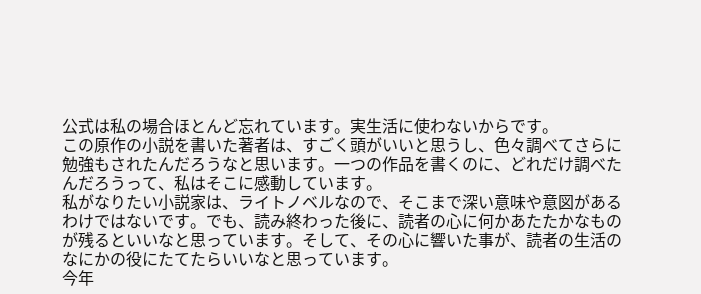公式は私の場合ほとんど忘れています。実生活に使わないからです。
この原作の小説を書いた著者は、すごく頭がいいと思うし、色々調べてさらに勉強もされたんだろうなと思います。一つの作品を書くのに、どれだけ調べたんだろうって、私はそこに感動しています。
私がなりたい小説家は、ライトノベルなので、そこまで深い意味や意図があるわけではないです。でも、読み終わった後に、読者の心に何かあたたかなものが残るといいなと思っています。そして、その心に響いた事が、読者の生活のなにかの役にたてたらいいなと思っています。
今年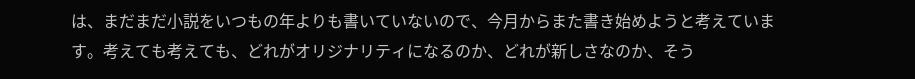は、まだまだ小説をいつもの年よりも書いていないので、今月からまた書き始めようと考えています。考えても考えても、どれがオリジナリティになるのか、どれが新しさなのか、そう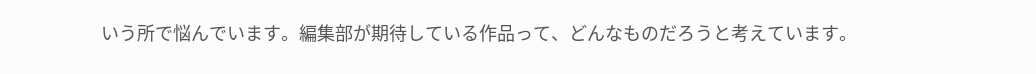いう所で悩んでいます。編集部が期待している作品って、どんなものだろうと考えています。